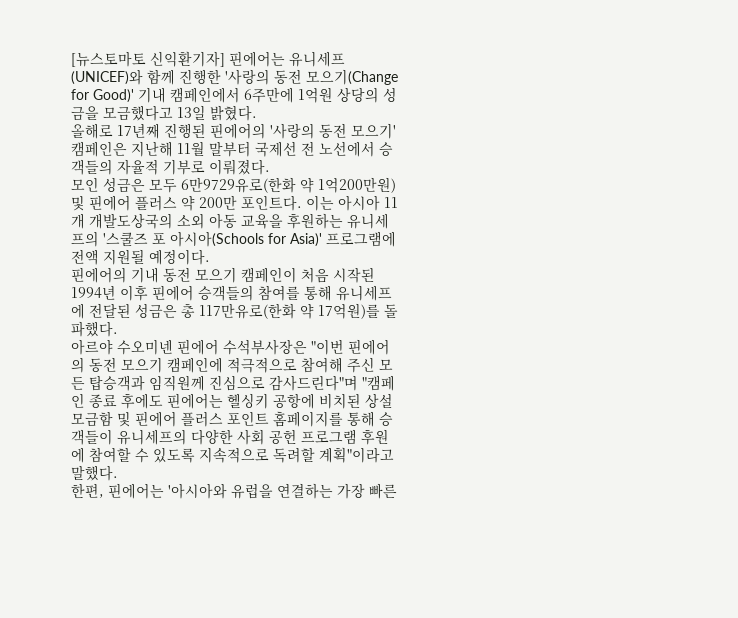[뉴스토마토 신익환기자] 핀에어는 유니세프(UNICEF)와 함께 진행한 '사랑의 동전 모으기(Change for Good)' 기내 캠페인에서 6주만에 1억원 상당의 성금을 모금했다고 13일 밝혔다.
올해로 17년째 진행된 핀에어의 '사랑의 동전 모으기' 캠페인은 지난해 11월 말부터 국제선 전 노선에서 승객들의 자율적 기부로 이뤄졌다.
모인 성금은 모두 6만9729유로(한화 약 1억200만원) 및 핀에어 플러스 약 200만 포인트다. 이는 아시아 11개 개발도상국의 소외 아동 교육을 후원하는 유니세프의 '스쿨즈 포 아시아(Schools for Asia)' 프로그램에 전액 지원될 예정이다.
핀에어의 기내 동전 모으기 캠페인이 처음 시작된 1994년 이후 핀에어 승객들의 참여를 통해 유니세프에 전달된 성금은 총 117만유로(한화 약 17억원)를 돌파했다.
아르야 수오미넨 핀에어 수석부사장은 "이번 핀에어의 동전 모으기 캠페인에 적극적으로 참여해 주신 모든 탑승객과 임직원께 진심으로 감사드린다"며 "캠페인 종료 후에도 핀에어는 헬싱키 공항에 비치된 상설 모금함 및 핀에어 플러스 포인트 홈페이지를 통해 승객들이 유니세프의 다양한 사회 공헌 프로그램 후원에 참여할 수 있도록 지속적으로 독려할 계획"이라고 말했다.
한편, 핀에어는 '아시아와 유럽을 연결하는 가장 빠른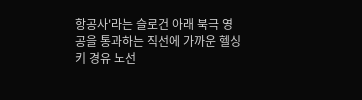항공사'라는 슬로건 아래 북극 영공을 통과하는 직선에 가까운 헬싱키 경유 노선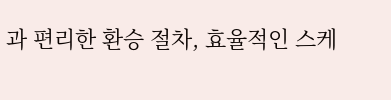과 편리한 환승 절차, 효율적인 스케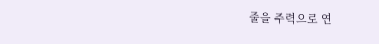줄을 주력으로 연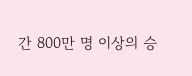간 800만 명 이상의 승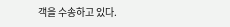객을 수송하고 있다.